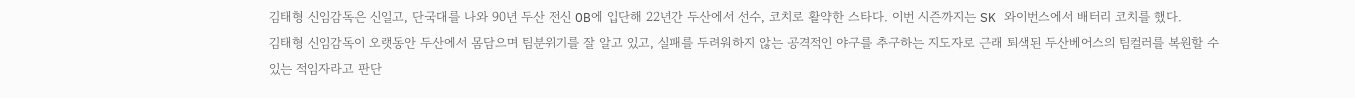김태형 신임감독은 신일고, 단국대를 나와 90년 두산 전신 OB에 입단해 22년간 두산에서 선수, 코치로 활약한 스타다. 이번 시즌까지는 SK 와이번스에서 배터리 코치를 했다.
김태형 신임감독이 오랫동안 두산에서 몸담으며 팀분위기를 잘 알고 있고, 실패를 두려워하지 않는 공격적인 야구를 추구하는 지도자로 근래 퇴색된 두산베어스의 팀컬러를 복원할 수 있는 적임자라고 판단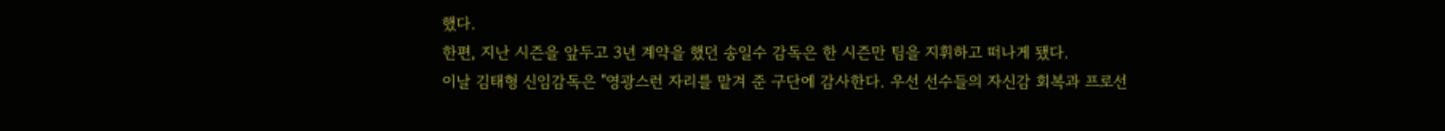했다.
한편, 지난 시즌을 앞두고 3년 계약을 했던 송일수 감독은 한 시즌만 팀을 지휘하고 떠나게 됐다.
이날 김태형 신임감독은 "영광스런 자리를 맡겨 준 구단에 감사한다. 우선 선수들의 자신감 회복과 프로선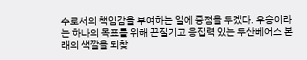수로서의 책임감을 부여하는 일에 중점을 두겠다. 우승이라는 하나의 목표를 위해 끈질기고 응집력 있는 두산베어스 본래의 색깔을 되찾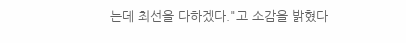는데 최선을 다하겠다."고 소감을 밝혔다